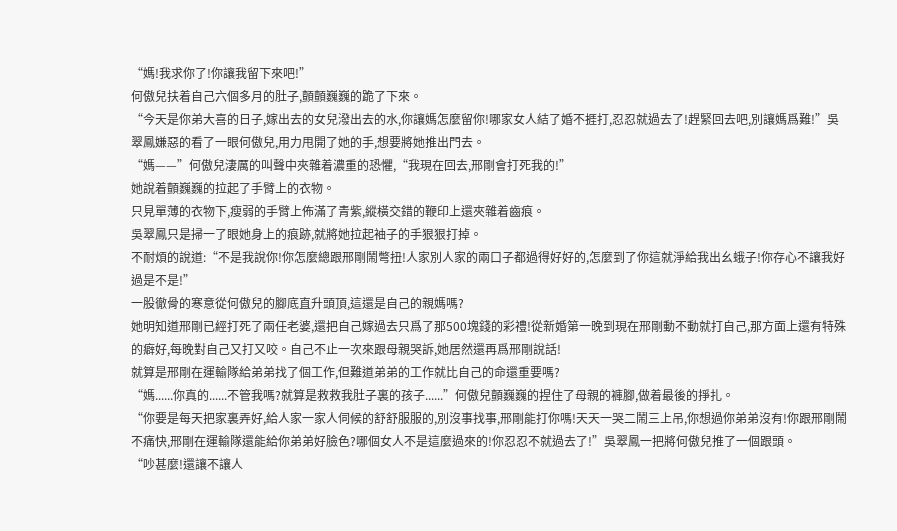“媽!我求你了!你讓我留下來吧!”
何傲兒扶着自己六個多月的肚子,顫顫巍巍的跪了下來。
“今天是你弟大喜的日子,嫁出去的女兒潑出去的水,你讓媽怎麼留你!哪家女人結了婚不捱打,忍忍就過去了!趕緊回去吧,別讓媽爲難!”吳翠鳳嫌惡的看了一眼何傲兒,用力甩開了她的手,想要將她推出門去。
“媽——”何傲兒淒厲的叫聲中夾雜着濃重的恐懼,“我現在回去,邢剛會打死我的!”
她說着顫巍巍的拉起了手臂上的衣物。
只見單薄的衣物下,瘦弱的手臂上佈滿了青紫,縱橫交錯的鞭印上還夾雜着齒痕。
吳翠鳳只是掃一了眼她身上的痕跡,就將她拉起袖子的手狠狠打掉。
不耐煩的說道:“不是我說你!你怎麼總跟邢剛鬧彆扭!人家別人家的兩口子都過得好好的,怎麼到了你這就淨給我出幺蛾子!你存心不讓我好過是不是!”
一股徹骨的寒意從何傲兒的腳底直升頭頂,這還是自己的親媽嗎?
她明知道邢剛已經打死了兩任老婆,還把自己嫁過去只爲了那500塊錢的彩禮!從新婚第一晚到現在邢剛動不動就打自己,那方面上還有特殊的癖好,每晚對自己又打又咬。自己不止一次來跟母親哭訴,她居然還再爲邢剛說話!
就算是邢剛在運輸隊給弟弟找了個工作,但難道弟弟的工作就比自己的命還重要嗎?
“媽......你真的......不管我嗎?就算是救救我肚子裏的孩子......”何傲兒顫巍巍的捏住了母親的褲腳,做着最後的掙扎。
“你要是每天把家裏弄好,給人家一家人伺候的舒舒服服的,別沒事找事,邢剛能打你嗎!天天一哭二鬧三上吊,你想過你弟弟沒有!你跟邢剛鬧不痛快,邢剛在運輸隊還能給你弟弟好臉色?哪個女人不是這麼過來的!你忍忍不就過去了!”吳翠鳳一把將何傲兒推了一個跟頭。
“吵甚麼!還讓不讓人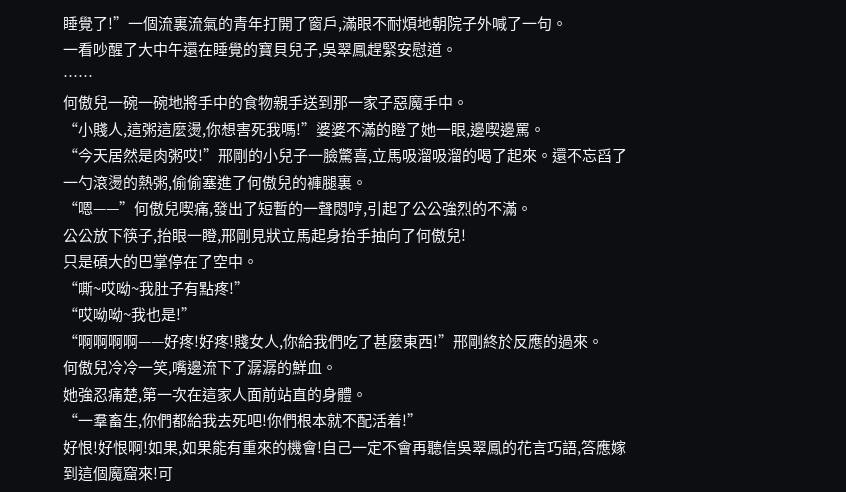睡覺了!”一個流裏流氣的青年打開了窗戶,滿眼不耐煩地朝院子外喊了一句。
一看吵醒了大中午還在睡覺的寶貝兒子,吳翠鳳趕緊安慰道。
……
何傲兒一碗一碗地將手中的食物親手送到那一家子惡魔手中。
“小賤人,這粥這麼燙,你想害死我嗎!”婆婆不滿的瞪了她一眼,邊喫邊罵。
“今天居然是肉粥哎!”邢剛的小兒子一臉驚喜,立馬吸溜吸溜的喝了起來。還不忘舀了一勺滾燙的熱粥,偷偷塞進了何傲兒的褲腿裏。
“嗯——”何傲兒喫痛,發出了短暫的一聲悶哼,引起了公公強烈的不滿。
公公放下筷子,抬眼一瞪,邢剛見狀立馬起身抬手抽向了何傲兒!
只是碩大的巴掌停在了空中。
“嘶~哎呦~我肚子有點疼!”
“哎呦呦~我也是!”
“啊啊啊啊——好疼!好疼!賤女人,你給我們吃了甚麼東西!”邢剛終於反應的過來。
何傲兒冷冷一笑,嘴邊流下了潺潺的鮮血。
她強忍痛楚,第一次在這家人面前站直的身體。
“一羣畜生,你們都給我去死吧!你們根本就不配活着!”
好恨!好恨啊!如果,如果能有重來的機會!自己一定不會再聽信吳翠鳳的花言巧語,答應嫁到這個魔窟來!可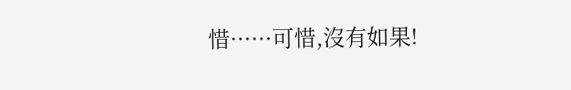惜······可惜,沒有如果!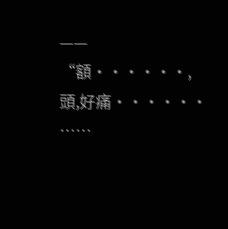——
“額······,頭,好痛······
……